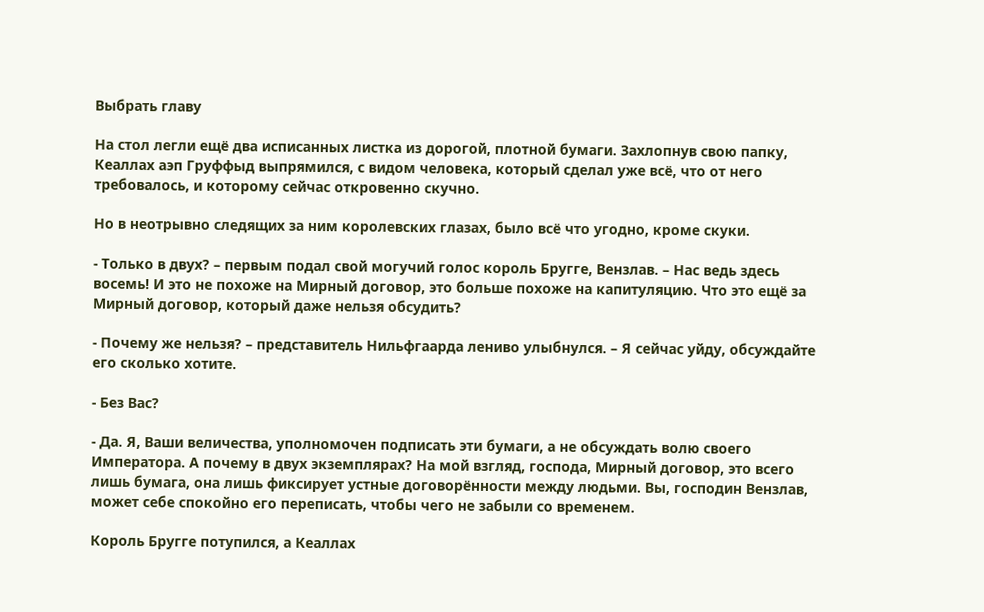Выбрать главу

На стол легли ещё два исписанных листка из дорогой, плотной бумаги. Захлопнув свою папку, Кеаллах аэп Груффыд выпрямился, с видом человека, который сделал уже всё, что от него требовалось, и которому сейчас откровенно скучно.

Но в неотрывно следящих за ним королевских глазах, было всё что угодно, кроме скуки.

- Только в двух? – первым подал свой могучий голос король Бругге, Вензлав. – Нас ведь здесь восемь! И это не похоже на Мирный договор, это больше похоже на капитуляцию. Что это ещё за Мирный договор, который даже нельзя обсудить?

- Почему же нельзя? – представитель Нильфгаарда лениво улыбнулся. – Я сейчас уйду, обсуждайте его сколько хотите.

- Без Вас?

- Да. Я, Ваши величества, уполномочен подписать эти бумаги, а не обсуждать волю своего Императора. А почему в двух экземплярах? На мой взгляд, господа, Мирный договор, это всего лишь бумага, она лишь фиксирует устные договорённости между людьми. Вы, господин Вензлав, может себе спокойно его переписать, чтобы чего не забыли со временем.

Король Бругге потупился, а Кеаллах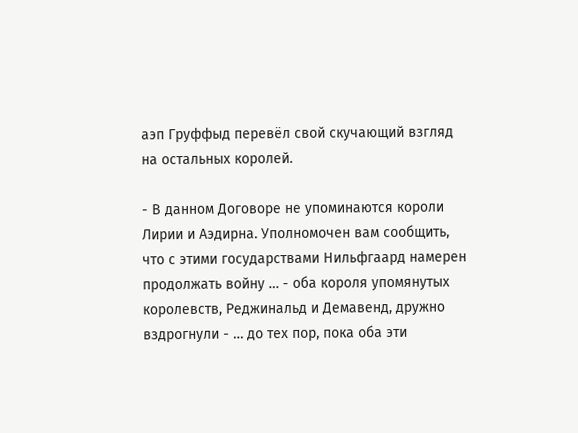аэп Груффыд перевёл свой скучающий взгляд на остальных королей.

- В данном Договоре не упоминаются короли Лирии и Аэдирна. Уполномочен вам сообщить, что с этими государствами Нильфгаард намерен продолжать войну … - оба короля упомянутых королевств, Реджинальд и Демавенд, дружно вздрогнули - … до тех пор, пока оба эти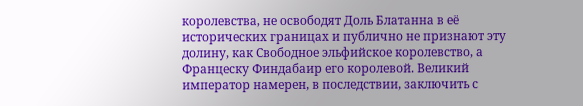королевства, не освободят Доль Блатанна в её исторических границах и публично не признают эту долину, как Свободное эльфийское королевство, а Францеску Финдабаир его королевой. Великий император намерен, в последствии, заключить с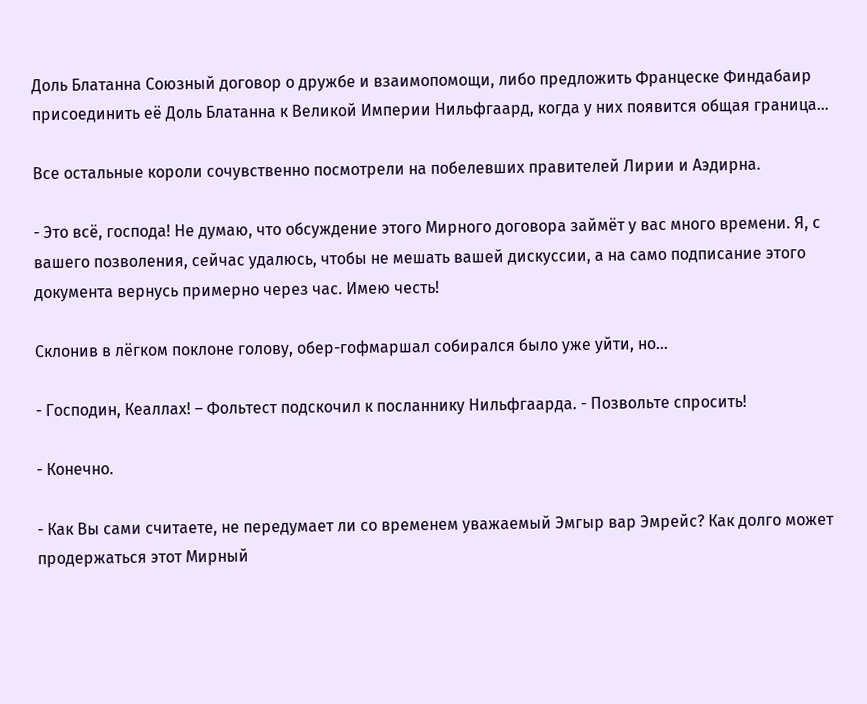Доль Блатанна Союзный договор о дружбе и взаимопомощи, либо предложить Францеске Финдабаир присоединить её Доль Блатанна к Великой Империи Нильфгаард, когда у них появится общая граница…

Все остальные короли сочувственно посмотрели на побелевших правителей Лирии и Аэдирна.

- Это всё, господа! Не думаю, что обсуждение этого Мирного договора займёт у вас много времени. Я, с вашего позволения, сейчас удалюсь, чтобы не мешать вашей дискуссии, а на само подписание этого документа вернусь примерно через час. Имею честь!

Склонив в лёгком поклоне голову, обер-гофмаршал собирался было уже уйти, но…

- Господин, Кеаллах! – Фольтест подскочил к посланнику Нильфгаарда. - Позвольте спросить!

- Конечно.

- Как Вы сами считаете, не передумает ли со временем уважаемый Эмгыр вар Эмрейс? Как долго может продержаться этот Мирный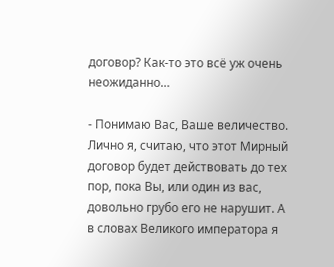договор? Как-то это всё уж очень неожиданно…

- Понимаю Вас, Ваше величество. Лично я, считаю, что этот Мирный договор будет действовать до тех пор, пока Вы, или один из вас, довольно грубо его не нарушит. А в словах Великого императора я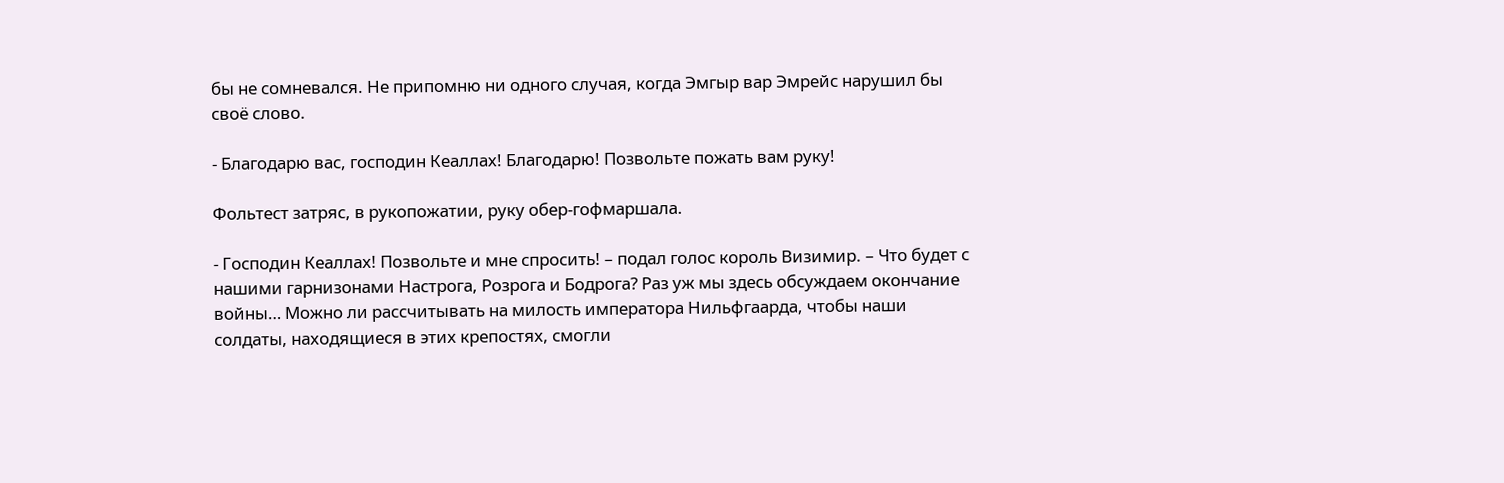бы не сомневался. Не припомню ни одного случая, когда Эмгыр вар Эмрейс нарушил бы своё слово.

- Благодарю вас, господин Кеаллах! Благодарю! Позвольте пожать вам руку!

Фольтест затряс, в рукопожатии, руку обер-гофмаршала.

- Господин Кеаллах! Позвольте и мне спросить! – подал голос король Визимир. – Что будет с нашими гарнизонами Настрога, Розрога и Бодрога? Раз уж мы здесь обсуждаем окончание войны… Можно ли рассчитывать на милость императора Нильфгаарда, чтобы наши солдаты, находящиеся в этих крепостях, смогли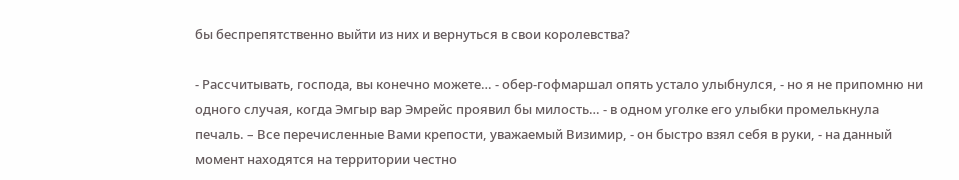бы беспрепятственно выйти из них и вернуться в свои королевства?

- Рассчитывать, господа, вы конечно можете… - обер-гофмаршал опять устало улыбнулся, - но я не припомню ни одного случая, когда Эмгыр вар Эмрейс проявил бы милость… - в одном уголке его улыбки промелькнула печаль. – Все перечисленные Вами крепости, уважаемый Визимир, - он быстро взял себя в руки, - на данный момент находятся на территории честно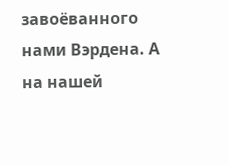завоёванного нами Вэрдена. А на нашей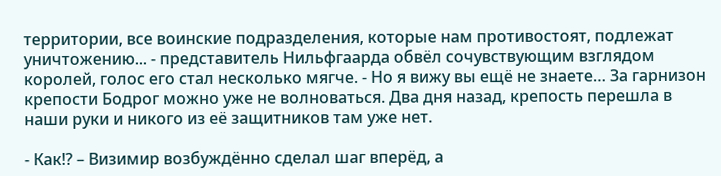территории, все воинские подразделения, которые нам противостоят, подлежат уничтожению... - представитель Нильфгаарда обвёл сочувствующим взглядом королей, голос его стал несколько мягче. - Но я вижу вы ещё не знаете… За гарнизон крепости Бодрог можно уже не волноваться. Два дня назад, крепость перешла в наши руки и никого из её защитников там уже нет.

- Как!? – Визимир возбуждённо сделал шаг вперёд, а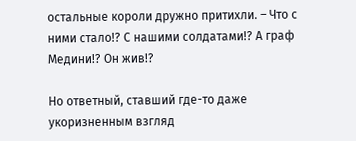остальные короли дружно притихли. – Что с ними стало!? С нашими солдатами!? А граф Медини!? Он жив!?

Но ответный, ставший где-то даже укоризненным взгляд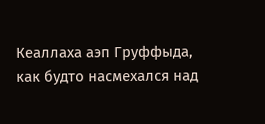Кеаллаха аэп Груффыда, как будто насмехался над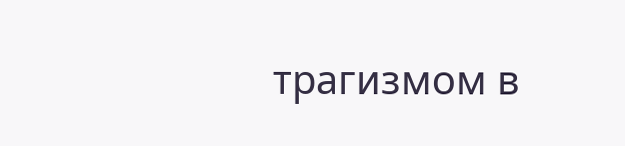трагизмом в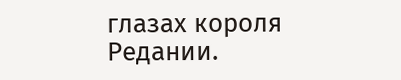глазах короля Редании.